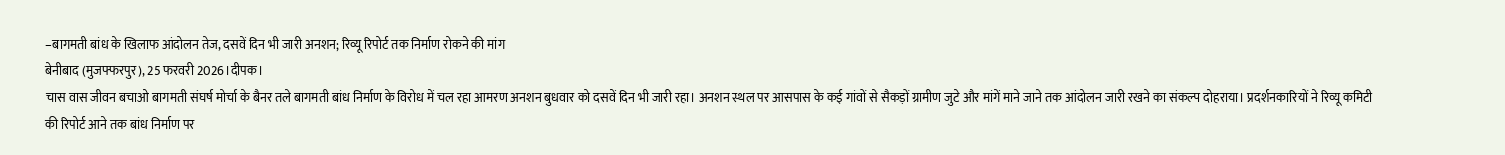–बागमती बांध के खिलाफ आंदोलन तेज, दसवें दिन भी जारी अनशन; रिव्यू रिपोर्ट तक निर्माण रोकने की मांग
बेनीबाद (मुजफ्फरपुर), 25 फरवरी 2026।दीपक।
चास वास जीवन बचाओ बागमती संघर्ष मोर्चा के बैनर तले बागमती बांध निर्माण के विरोध में चल रहा आमरण अनशन बुधवार को दसवें दिन भी जारी रहा। अनशन स्थल पर आसपास के कई गांवों से सैकड़ों ग्रामीण जुटे और मांगें माने जाने तक आंदोलन जारी रखने का संकल्प दोहराया। प्रदर्शनकारियों ने रिव्यू कमिटी की रिपोर्ट आने तक बांध निर्माण पर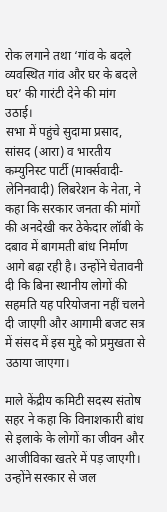रोक लगाने तथा ‘गांव के बदले व्यवस्थित गांव और घर के बदले घर’ की गारंटी देने की मांग उठाई।
सभा में पहुंचे सुदामा प्रसाद, सांसद (आरा) व भारतीय कम्युनिस्ट पार्टी (मार्क्सवादी-लेनिनवादी) लिबरेशन के नेता, ने कहा कि सरकार जनता की मांगों की अनदेखी कर ठेकेदार लॉबी के दबाव में बागमती बांध निर्माण आगे बढ़ा रही है। उन्होंने चेतावनी दी कि बिना स्थानीय लोगों की सहमति यह परियोजना नहीं चलने दी जाएगी और आगामी बजट सत्र में संसद में इस मुद्दे को प्रमुखता से उठाया जाएगा।

माले केंद्रीय कमिटी सदस्य संतोष सहर ने कहा कि विनाशकारी बांध से इलाके के लोगों का जीवन और आजीविका खतरे में पड़ जाएगी। उन्होंने सरकार से जल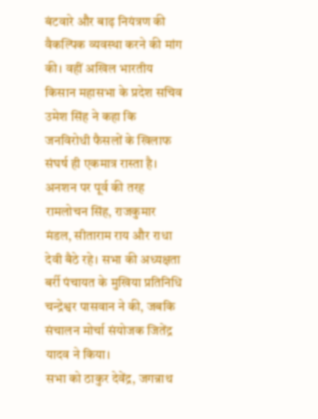बंटवारे और बाढ़ नियंत्रण की वैकल्पिक व्यवस्था करने की मांग की। वहीं अखिल भारतीय किसान महासभा के प्रदेश सचिव उमेश सिंह ने कहा कि जनविरोधी फैसलों के खिलाफ संघर्ष ही एकमात्र रास्ता है।
अनशन पर पूर्व की तरह रामलोचन सिंह, राजकुमार मंडल, सीताराम राय और राधा देवी बैठे रहे। सभा की अध्यक्षता बर्री पंचायत के मुखिया प्रतिनिधि चन्द्रेश्वर पासवान ने की, जबकि संचालन मोर्चा संयोजक जितेंद्र यादव ने किया।
सभा को ठाकुर देवेंद्र, जगन्नाथ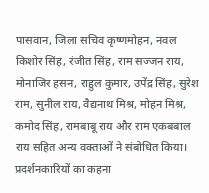पासवान, जिला सचिव कृष्णमोहन, नवल किशोर सिंह, रंजीत सिंह, राम सज्जन राय, मोनाजिर हसन, राहुल कुमार, उपेंद्र सिंह, सुरेश राम, सुनील राय, वैद्यनाथ मिश्र, मोहन मिश्र, कमोद सिंह, रामबाबू राय और राम एकबबाल राय सहित अन्य वक्ताओं ने संबोधित किया।
प्रदर्शनकारियों का कहना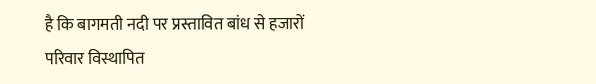है कि बागमती नदी पर प्रस्तावित बांध से हजारों परिवार विस्थापित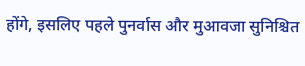होंगे, इसलिए पहले पुनर्वास और मुआवजा सुनिश्चित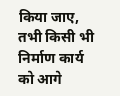किया जाए, तभी किसी भी निर्माण कार्य को आगे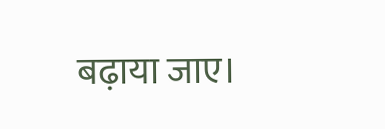बढ़ाया जाए।